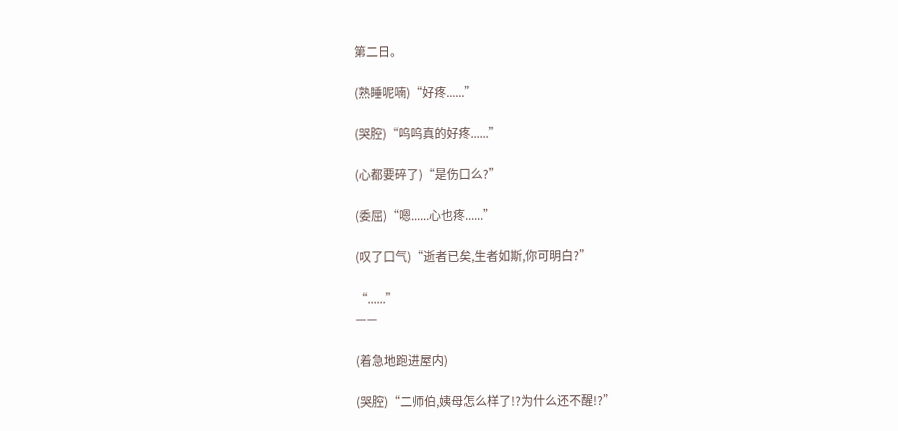第二日。

(熟睡呢喃)“好疼......”

(哭腔)“呜呜真的好疼......”

(心都要碎了)“是伤口么?”

(委屈)“嗯......心也疼......”

(叹了口气)“逝者已矣,生者如斯,你可明白?”

“......”
——

(着急地跑进屋内)

(哭腔)“二师伯,姨母怎么样了!?为什么还不醒!?”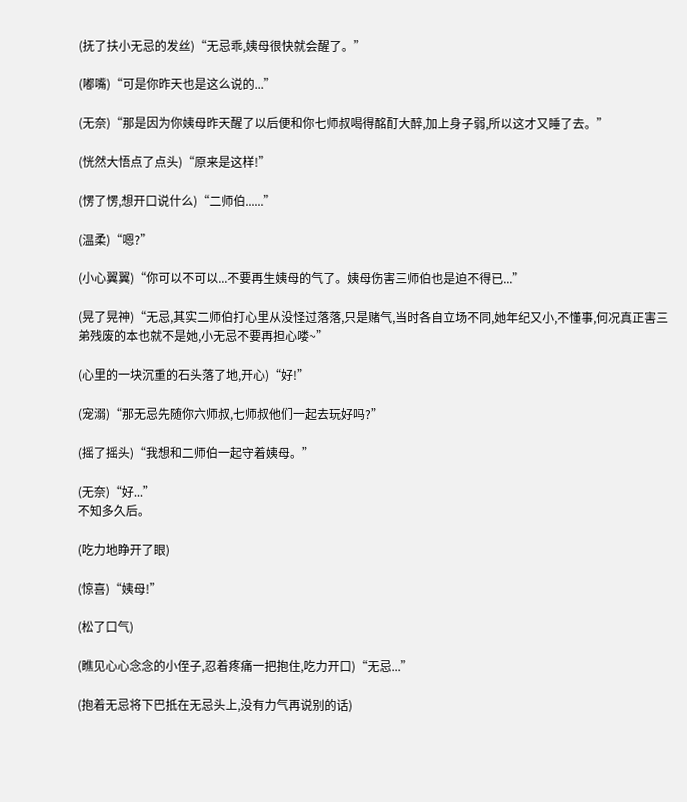(抚了扶小无忌的发丝)“无忌乖,姨母很快就会醒了。”

(嘟嘴)“可是你昨天也是这么说的...”

(无奈)“那是因为你姨母昨天醒了以后便和你七师叔喝得酩酊大醉,加上身子弱,所以这才又睡了去。”

(恍然大悟点了点头)“原来是这样!”

(愣了愣,想开口说什么)“二师伯......”

(温柔)“嗯?”

(小心翼翼)“你可以不可以...不要再生姨母的气了。姨母伤害三师伯也是迫不得已...”

(晃了晃神)“无忌,其实二师伯打心里从没怪过落落,只是赌气,当时各自立场不同,她年纪又小,不懂事,何况真正害三弟残废的本也就不是她,小无忌不要再担心喽~”

(心里的一块沉重的石头落了地,开心)“好!”

(宠溺)“那无忌先随你六师叔,七师叔他们一起去玩好吗?”

(摇了摇头)“我想和二师伯一起守着姨母。”

(无奈)“好...”
不知多久后。

(吃力地睁开了眼)

(惊喜)“姨母!”

(松了口气)

(瞧见心心念念的小侄子,忍着疼痛一把抱住,吃力开口)“无忌...”

(抱着无忌将下巴抵在无忌头上,没有力气再说别的话)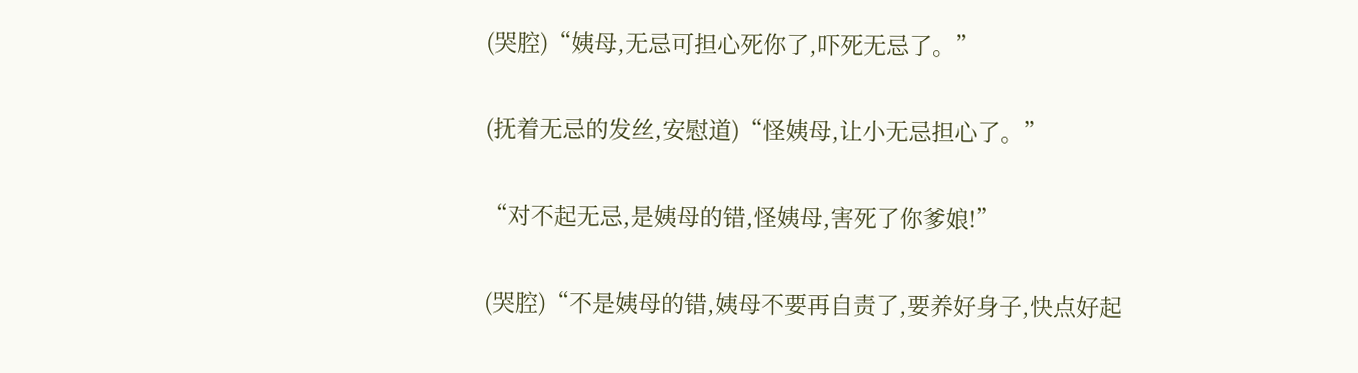(哭腔)“姨母,无忌可担心死你了,吓死无忌了。”

(抚着无忌的发丝,安慰道)“怪姨母,让小无忌担心了。”

“对不起无忌,是姨母的错,怪姨母,害死了你爹娘!”

(哭腔)“不是姨母的错,姨母不要再自责了,要养好身子,快点好起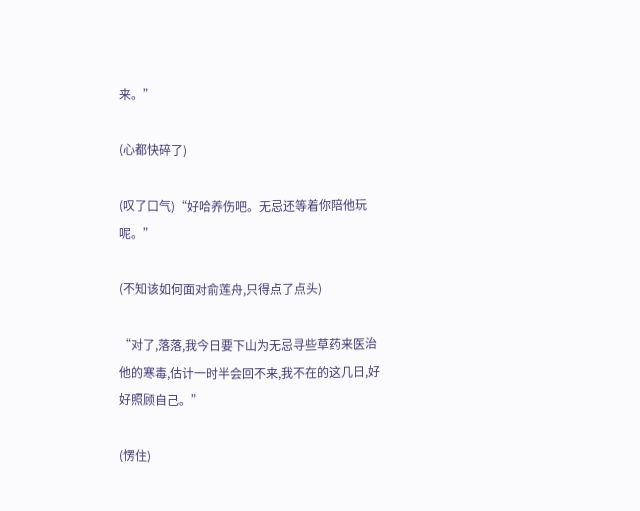来。”

(心都快碎了)

(叹了口气)“好哈养伤吧。无忌还等着你陪他玩呢。”

(不知该如何面对俞莲舟,只得点了点头)

“对了,落落,我今日要下山为无忌寻些草药来医治他的寒毒,估计一时半会回不来,我不在的这几日,好好照顾自己。”

(愣住)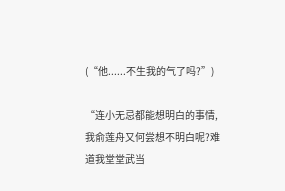(“他......不生我的气了吗?”)

“连小无忌都能想明白的事情,我俞莲舟又何尝想不明白呢?难道我堂堂武当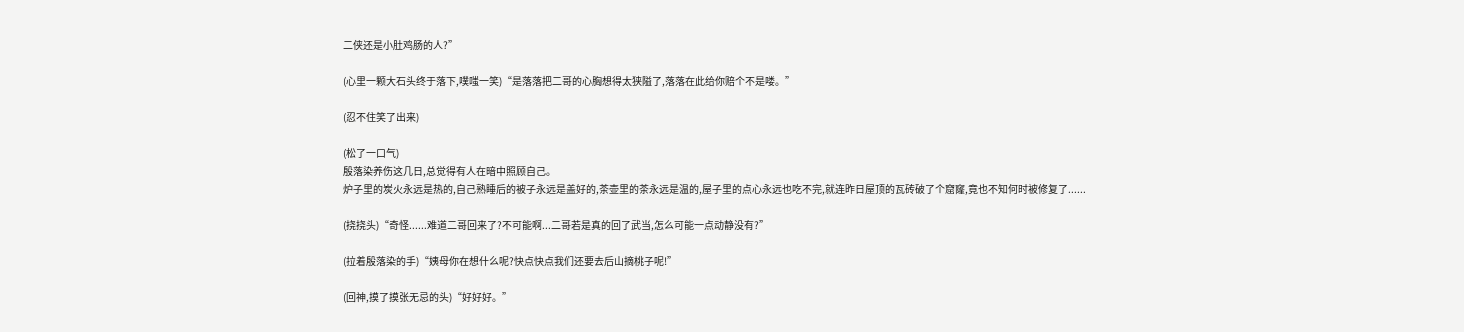二侠还是小肚鸡肠的人?”

(心里一颗大石头终于落下,噗嗤一笑)“是落落把二哥的心胸想得太狭隘了,落落在此给你赔个不是喽。”

(忍不住笑了出来)

(松了一口气)
殷落染养伤这几日,总觉得有人在暗中照顾自己。
炉子里的炭火永远是热的,自己熟睡后的被子永远是盖好的,茶壶里的茶永远是温的,屋子里的点心永远也吃不完,就连昨日屋顶的瓦砖破了个窟窿,竟也不知何时被修复了......

(挠挠头)“奇怪......难道二哥回来了?不可能啊...二哥若是真的回了武当,怎么可能一点动静没有?”

(拉着殷落染的手)“姨母你在想什么呢?快点快点我们还要去后山摘桃子呢!”

(回神,摸了摸张无忌的头)“好好好。”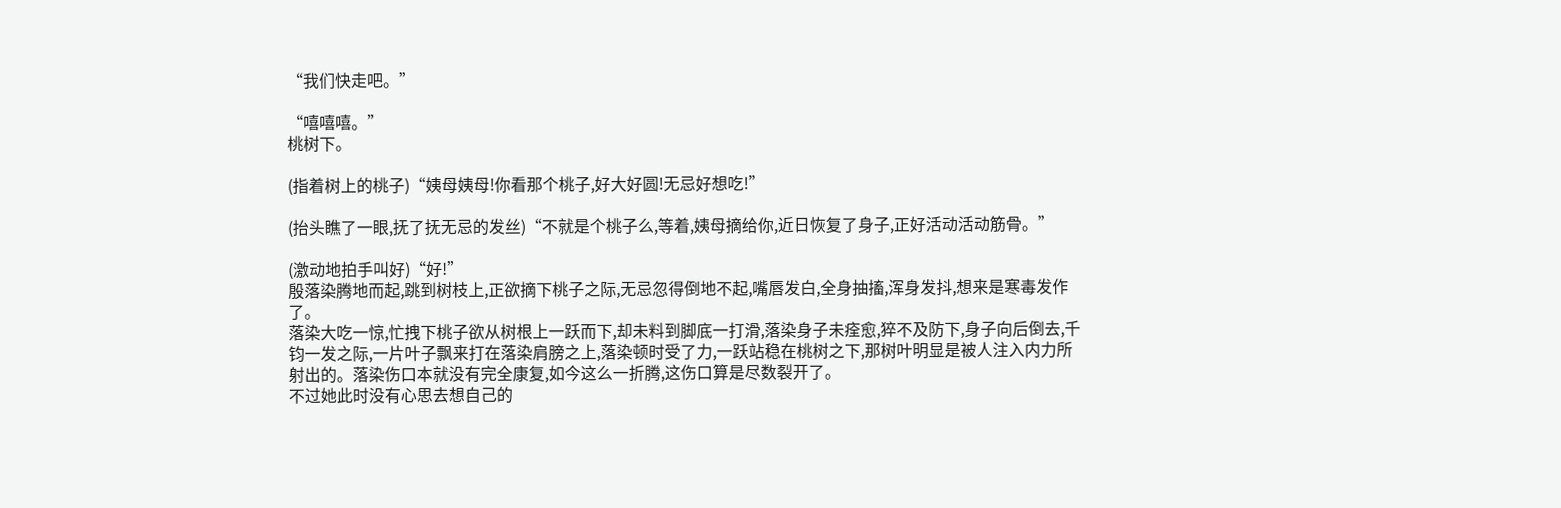“我们快走吧。”

“嘻嘻嘻。”
桃树下。

(指着树上的桃子)“姨母姨母!你看那个桃子,好大好圆!无忌好想吃!”

(抬头瞧了一眼,抚了抚无忌的发丝)“不就是个桃子么,等着,姨母摘给你,近日恢复了身子,正好活动活动筋骨。”

(激动地拍手叫好)“好!”
殷落染腾地而起,跳到树枝上,正欲摘下桃子之际,无忌忽得倒地不起,嘴唇发白,全身抽搐,浑身发抖,想来是寒毒发作了。
落染大吃一惊,忙拽下桃子欲从树根上一跃而下,却未料到脚底一打滑,落染身子未痊愈,猝不及防下,身子向后倒去,千钧一发之际,一片叶子飘来打在落染肩膀之上,落染顿时受了力,一跃站稳在桃树之下,那树叶明显是被人注入内力所射出的。落染伤口本就没有完全康复,如今这么一折腾,这伤口算是尽数裂开了。
不过她此时没有心思去想自己的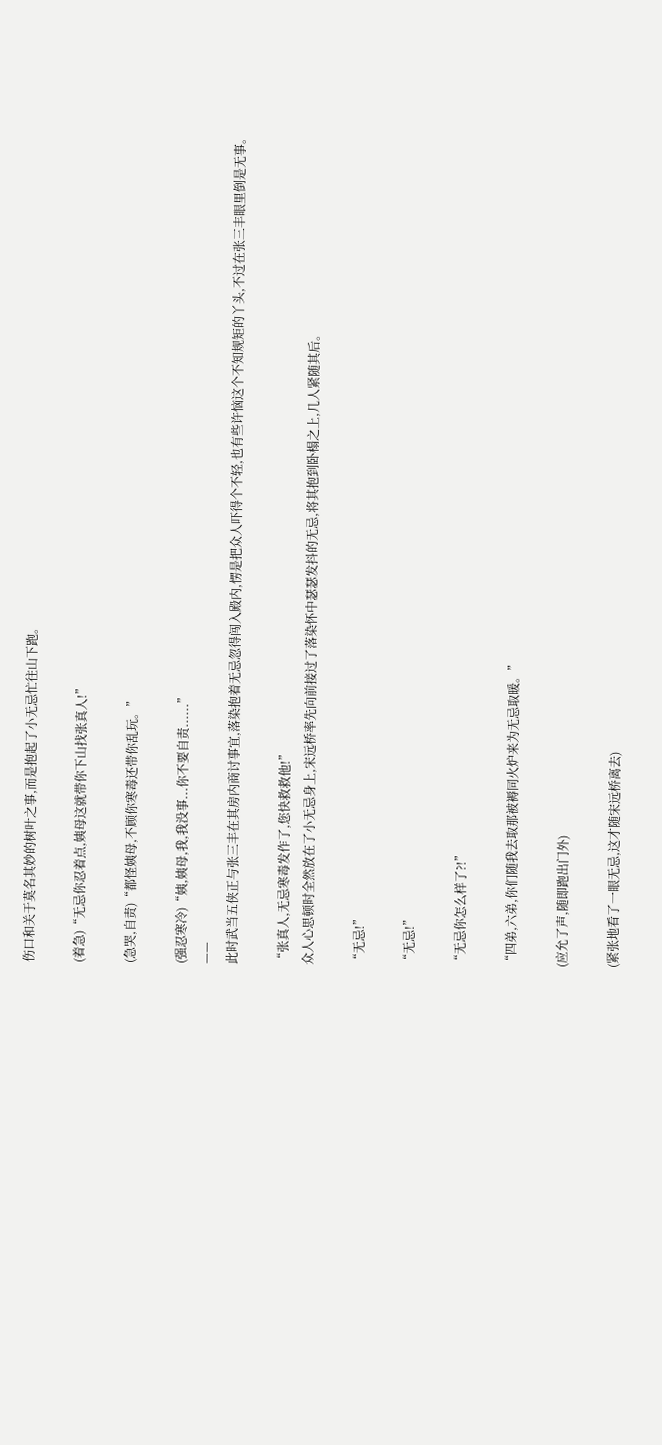伤口和关于莫名其妙的树叶之事,而是抱起了小无忌忙往山下跑。

(着急)“无忌你忍着点,姨母这就带你下山找张真人!”

(急哭,自责)“都怪姨母,不顾你寒毒还带你乱玩。”

(强忍寒冷)“姨,姨母,我,我没事...你不要自责......”
——
此时武当五侠正与张三丰在其房内商讨事宜,落染抱着无忌忽得闯入殿内,愣是把众人吓得个不轻,也有些许恼这个不知规矩的丫头,不过在张三丰眼里倒是无事。

“张真人,无忌寒毒发作了,您快救救他!”
众人心思顿时全然放在了小无忌身上,宋远桥率先向前接过了落染怀中瑟瑟发抖的无忌,将其抱到卧榻之上,几人紧随其后。

“无忌!”

“无忌!”

“无忌你怎么样了?!”

“四弟,六弟,你们随我去取那被褥同火炉来为无忌取暖。”

(应允了声,随即跑出门外)

(紧张地看了一眼无忌,这才随宋远桥离去)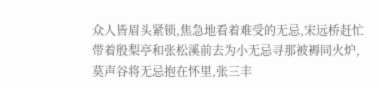众人皆眉头紧锁,焦急地看着难受的无忌,宋远桥赶忙带着殷梨亭和张松溪前去为小无忌寻那被褥同火炉,莫声谷将无忌抱在怀里,张三丰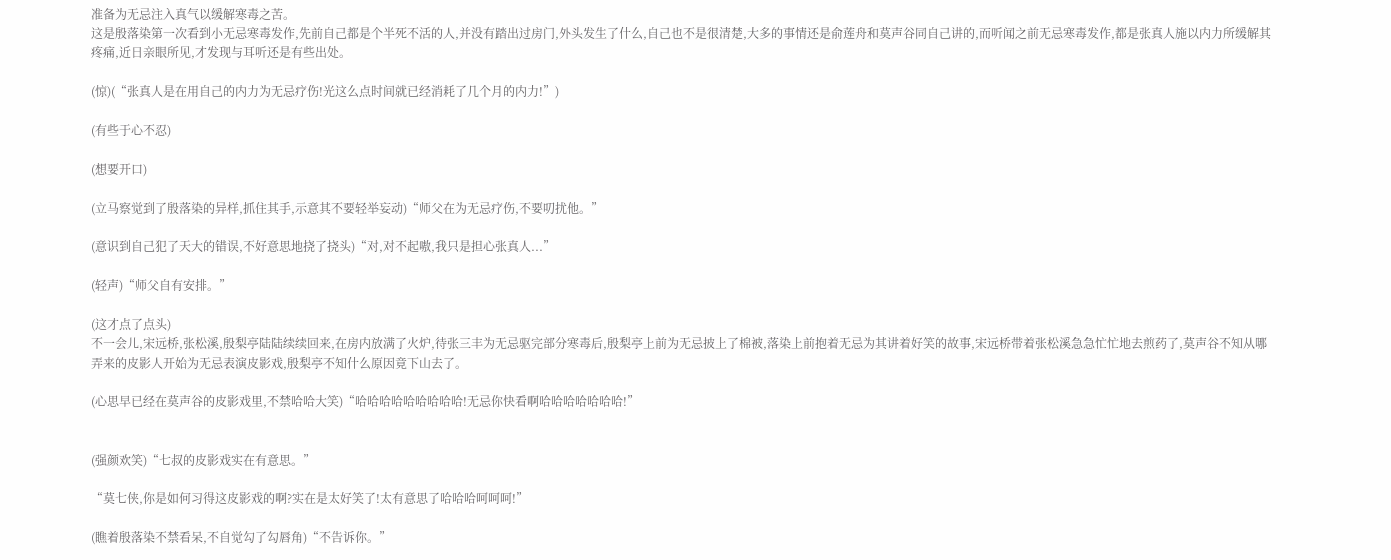准备为无忌注入真气以缓解寒毒之苦。
这是殷落染第一次看到小无忌寒毒发作,先前自己都是个半死不活的人,并没有踏出过房门,外头发生了什么,自己也不是很清楚,大多的事情还是俞莲舟和莫声谷同自己讲的,而听闻之前无忌寒毒发作,都是张真人施以内力所缓解其疼痛,近日亲眼所见,才发现与耳听还是有些出处。

(惊)(“张真人是在用自己的内力为无忌疗伤!光这么点时间就已经消耗了几个月的内力!”)

(有些于心不忍)

(想要开口)

(立马察觉到了殷落染的异样,抓住其手,示意其不要轻举妄动)“师父在为无忌疗伤,不要叨扰他。”

(意识到自己犯了天大的错误,不好意思地挠了挠头)“对,对不起嗷,我只是担心张真人...”

(轻声)“师父自有安排。”

(这才点了点头)
不一会儿,宋远桥,张松溪,殷梨亭陆陆续续回来,在房内放满了火炉,待张三丰为无忌驱完部分寒毒后,殷梨亭上前为无忌披上了棉被,落染上前抱着无忌为其讲着好笑的故事,宋远桥带着张松溪急急忙忙地去煎药了,莫声谷不知从哪弄来的皮影人开始为无忌表演皮影戏,殷梨亭不知什么原因竟下山去了。

(心思早已经在莫声谷的皮影戏里,不禁哈哈大笑)“哈哈哈哈哈哈哈哈哈!无忌你快看啊哈哈哈哈哈哈哈!”


(强颜欢笑)“七叔的皮影戏实在有意思。”

“莫七侠,你是如何习得这皮影戏的啊?实在是太好笑了!太有意思了哈哈哈呵呵呵!”

(瞧着殷落染不禁看呆,不自觉勾了勾唇角)“不告诉你。”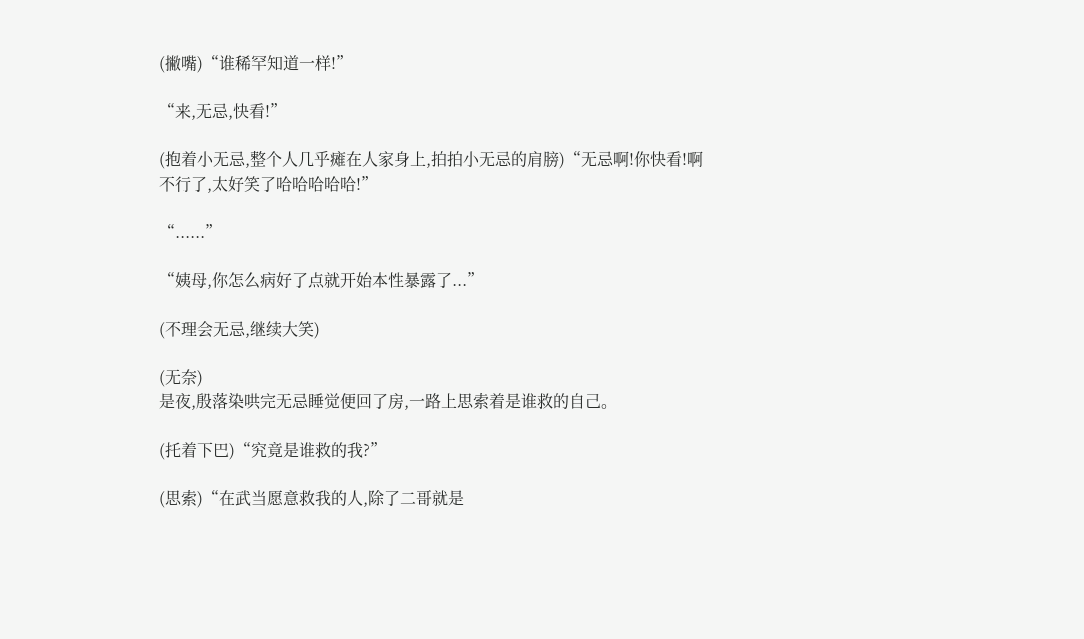(撇嘴)“谁稀罕知道一样!”

“来,无忌,快看!”

(抱着小无忌,整个人几乎瘫在人家身上,拍拍小无忌的肩膀)“无忌啊!你快看!啊不行了,太好笑了哈哈哈哈哈!”

“......”

“姨母,你怎么病好了点就开始本性暴露了...”

(不理会无忌,继续大笑)

(无奈)
是夜,殷落染哄完无忌睡觉便回了房,一路上思索着是谁救的自己。

(托着下巴)“究竟是谁救的我?”

(思索)“在武当愿意救我的人,除了二哥就是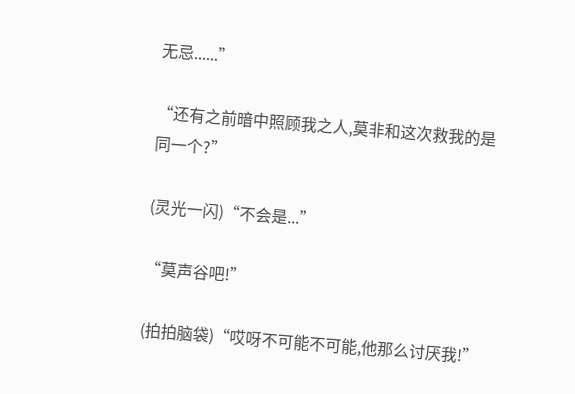无忌......”

“还有之前暗中照顾我之人,莫非和这次救我的是同一个?”

(灵光一闪)“不会是...”

“莫声谷吧!”

(拍拍脑袋)“哎呀不可能不可能,他那么讨厌我!”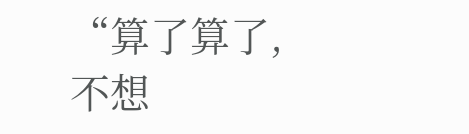“算了算了,不想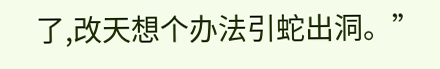了,改天想个办法引蛇出洞。”